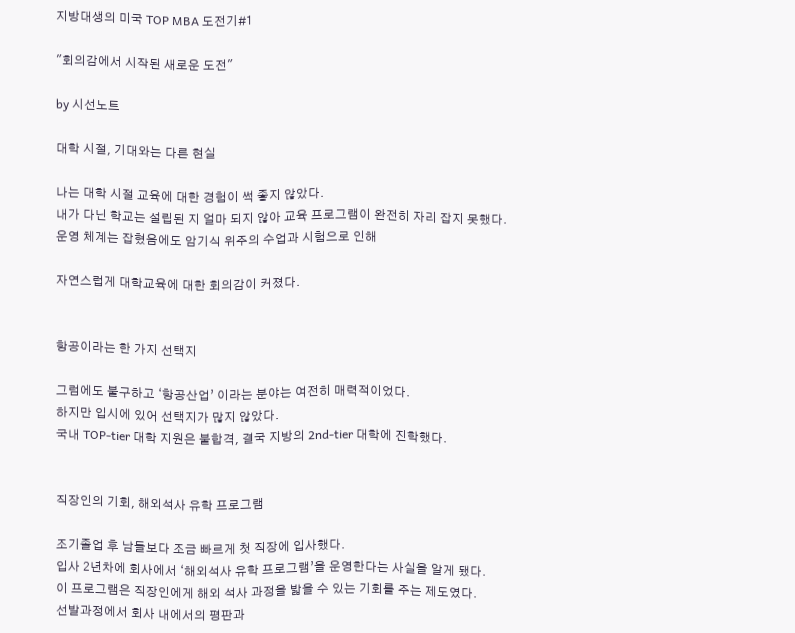지방대생의 미국 TOP MBA 도전기#1

"회의감에서 시작된 새로운 도전"

by 시선노트

대학 시절, 기대와는 다른 현실

나는 대학 시절 교육에 대한 경험이 썩 좋지 않았다.
내가 다닌 학교는 설립된 지 얼마 되지 않아 교육 프로그램이 완전히 자리 잡지 못했다.
운영 체계는 잡혔음에도 암기식 위주의 수업과 시험으로 인해

자연스럽게 대학교육에 대한 회의감이 커졌다.


항공이라는 한 가지 선택지

그럼에도 불구하고 ‘항공산업’ 이라는 분야는 여전히 매력적이었다.
하지만 입시에 있어 선택지가 많지 않았다.
국내 TOP-tier 대학 지원은 불합격, 결국 지방의 2nd-tier 대학에 진학했다.


직장인의 기회, 해외석사 유학 프로그램

조기졸업 후 남들보다 조금 빠르게 첫 직장에 입사했다.
입사 2년차에 회사에서 ‘해외석사 유학 프로그램’을 운영한다는 사실을 알게 됐다.
이 프로그램은 직장인에게 해외 석사 과정을 밟을 수 있는 기회를 주는 제도였다.
선발과정에서 회사 내에서의 평판과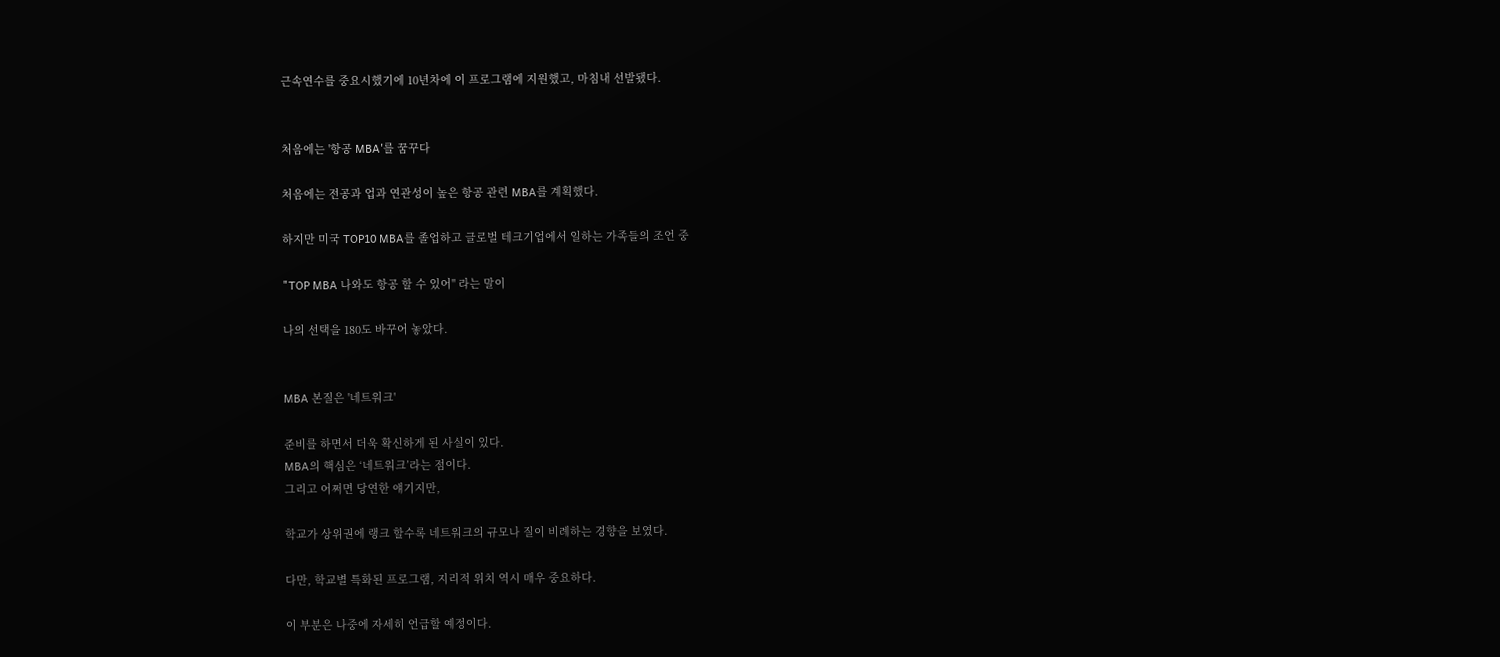근속연수를 중요시했기에 10년차에 이 프로그램에 지원했고, 마침내 선발됐다.


처음에는 '항공 MBA'를 꿈꾸다

처음에는 전공과 업과 연관성이 높은 항공 관련 MBA를 계획했다.

하지만 미국 TOP10 MBA를 졸업하고 글로벌 테크기업에서 일하는 가족들의 조언 중

"TOP MBA 나와도 항공 할 수 있어" 라는 말이

나의 선택을 180도 바꾸어 놓았다.


MBA 본질은 '네트워크'

준비를 하면서 더욱 확신하게 된 사실이 있다.
MBA의 핵심은 ‘네트워크’라는 점이다.
그리고 어쩌면 당연한 얘기지만,

학교가 상위권에 랭크 할수록 네트워크의 규모나 질이 비례하는 경향을 보였다.

다만, 학교별 특화된 프로그램, 지리적 위치 역시 매우 중요하다.

이 부분은 나중에 자세히 언급할 예정이다.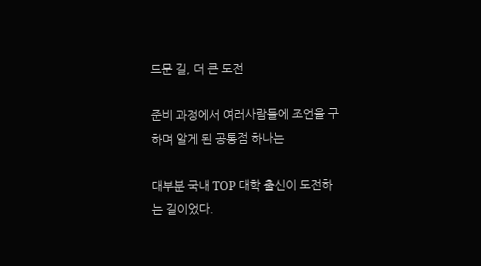드문 길, 더 큰 도전

준비 과정에서 여러사람들에 조언을 구하며 알게 된 공통점 하나는

대부분 국내 TOP 대학 출신이 도전하는 길이었다.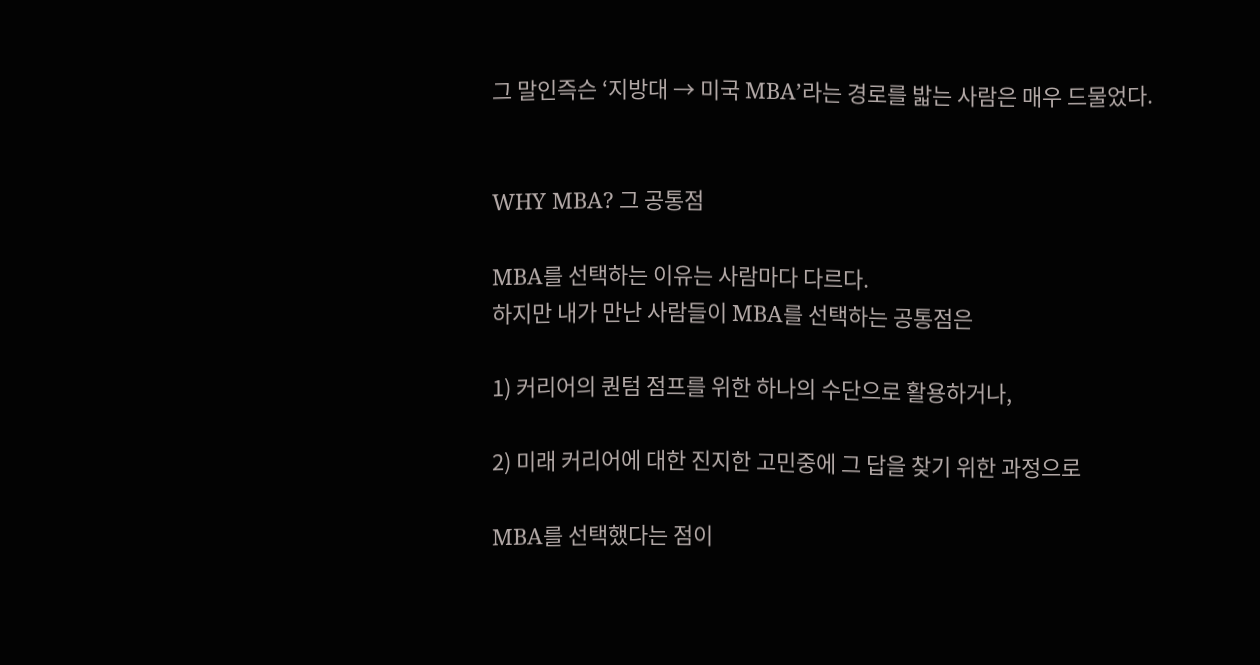그 말인즉슨 ‘지방대 → 미국 MBA’라는 경로를 밟는 사람은 매우 드물었다.


WHY MBA? 그 공통점

MBA를 선택하는 이유는 사람마다 다르다.
하지만 내가 만난 사람들이 MBA를 선택하는 공통점은

1) 커리어의 퀀텀 점프를 위한 하나의 수단으로 활용하거나,

2) 미래 커리어에 대한 진지한 고민중에 그 답을 찾기 위한 과정으로

MBA를 선택했다는 점이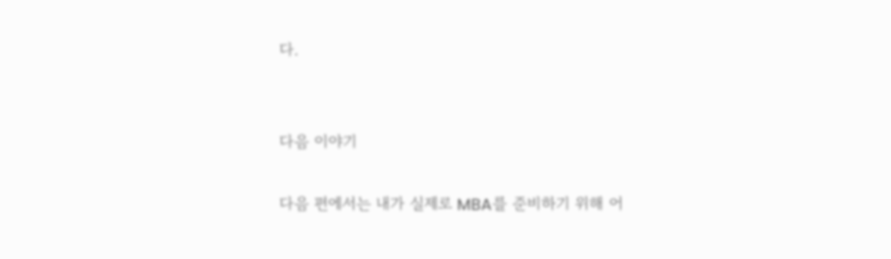다.


다음 이야기

다음 편에서는 내가 실제로 MBA를 준비하기 위해 어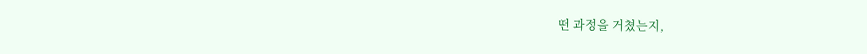떤 과정을 거쳤는지,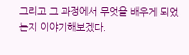그리고 그 과정에서 무엇을 배우게 되었는지 이야기해보겠다.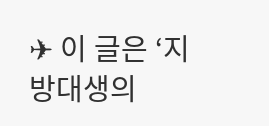✈ 이 글은 ‘지방대생의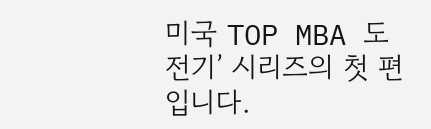미국 TOP MBA 도전기’ 시리즈의 첫 편입니다.